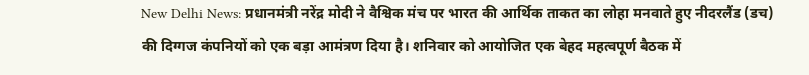New Delhi News: प्रधानमंत्री नरेंद्र मोदी ने वैश्विक मंच पर भारत की आर्थिक ताकत का लोहा मनवाते हुए नीदरलैंड (डच) की दिग्गज कंपनियों को एक बड़ा आमंत्रण दिया है। शनिवार को आयोजित एक बेहद महत्वपूर्ण बैठक में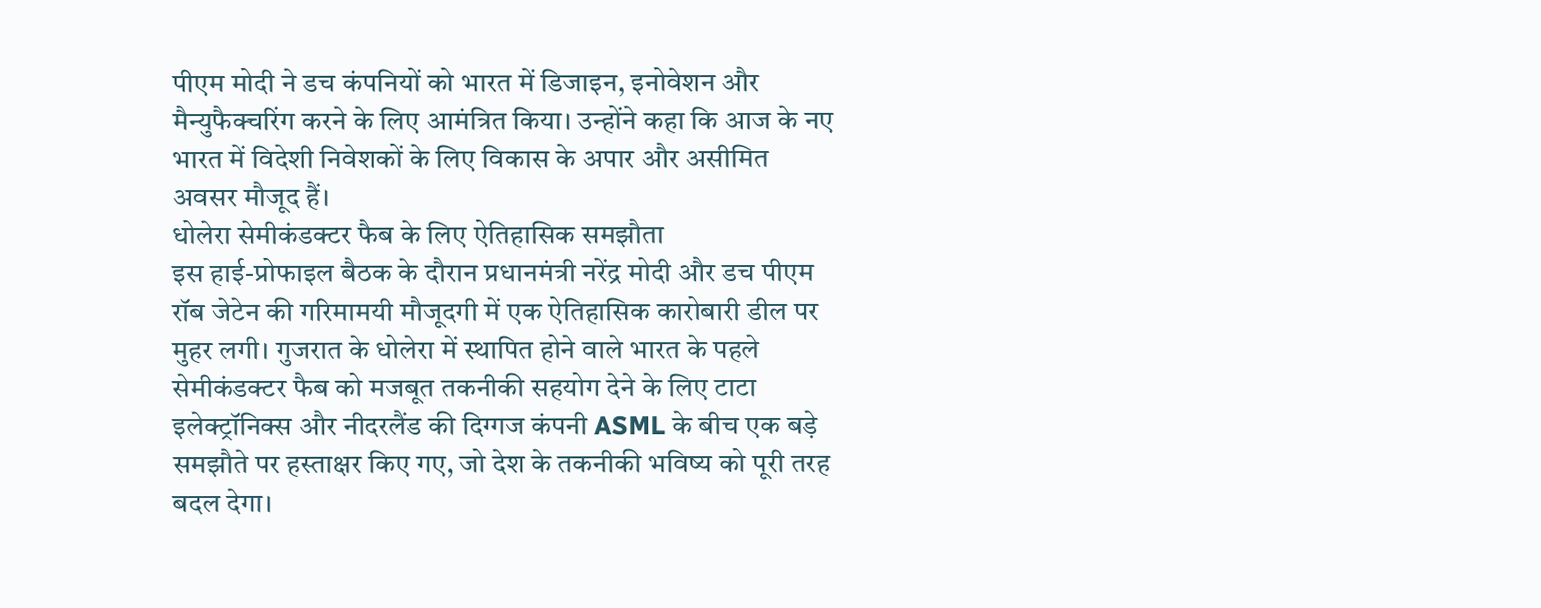पीएम मोदी ने डच कंपनियों को भारत में डिजाइन, इनोवेशन और मैन्युफैक्चरिंग करने के लिए आमंत्रित किया। उन्होंने कहा कि आज के नए भारत में विदेशी निवेशकों के लिए विकास के अपार और असीमित अवसर मौजूद हैं।
धोलेरा सेमीकंडक्टर फैब के लिए ऐतिहासिक समझौता
इस हाई-प्रोफाइल बैठक के दौरान प्रधानमंत्री नरेंद्र मोदी और डच पीएम रॉब जेटेन की गरिमामयी मौजूदगी में एक ऐतिहासिक कारोबारी डील पर मुहर लगी। गुजरात के धोलेरा में स्थापित होने वाले भारत के पहले सेमीकंडक्टर फैब को मजबूत तकनीकी सहयोग देने के लिए टाटा इलेक्ट्रॉनिक्स और नीदरलैंड की दिग्गज कंपनी ASML के बीच एक बड़े समझौते पर हस्ताक्षर किए गए, जो देश के तकनीकी भविष्य को पूरी तरह बदल देगा।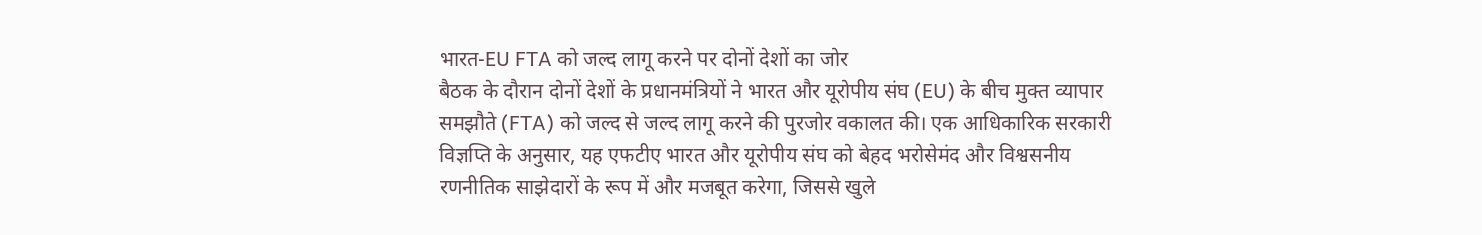भारत-EU FTA को जल्द लागू करने पर दोनों देशों का जोर
बैठक के दौरान दोनों देशों के प्रधानमंत्रियों ने भारत और यूरोपीय संघ (EU) के बीच मुक्त व्यापार समझौते (FTA) को जल्द से जल्द लागू करने की पुरजोर वकालत की। एक आधिकारिक सरकारी विज्ञप्ति के अनुसार, यह एफटीए भारत और यूरोपीय संघ को बेहद भरोसेमंद और विश्वसनीय रणनीतिक साझेदारों के रूप में और मजबूत करेगा, जिससे खुले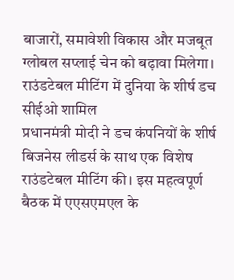बाजारों, समावेशी विकास और मजबूत ग्लोबल सप्लाई चेन को बढ़ावा मिलेगा।
राउंडटेबल मीटिंग में दुनिया के शीर्ष डच सीईओ शामिल
प्रधानमंत्री मोदी ने डच कंपनियों के शीर्ष बिजनेस लीडर्स के साथ एक विशेष राउंडटेबल मीटिंग की। इस महत्वपूर्ण बैठक में एएसएमएल के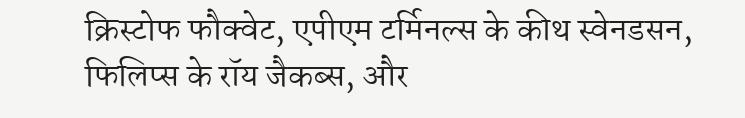क्रिस्टोफ फौक्वेट, एपीएम टर्मिनल्स के कीथ स्वेनडसन, फिलिप्स के रॉय जैकब्स, और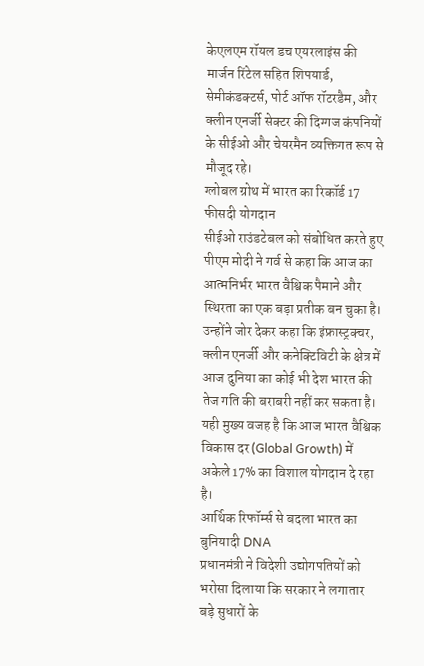केएलएम रॉयल डच एयरलाइंस की मार्जन रिंटेल सहित शिपयार्ड, सेमीकंडक्टर्स, पोर्ट ऑफ रॉटरडैम, और क्लीन एनर्जी सेक्टर की दिग्गज कंपनियों के सीईओ और चेयरमैन व्यक्तिगत रूप से मौजूद रहे।
ग्लोबल ग्रोथ में भारत का रिकॉर्ड 17 फीसदी योगदान
सीईओ राउंडटेबल को संबोधित करते हुए पीएम मोदी ने गर्व से कहा कि आज का आत्मनिर्भर भारत वैश्विक पैमाने और स्थिरता का एक बड़ा प्रतीक बन चुका है। उन्होंने जोर देकर कहा कि इंफ्रास्ट्रक्चर, क्लीन एनर्जी और कनेक्टिविटी के क्षेत्र में आज दुनिया का कोई भी देश भारत की तेज गति की बराबरी नहीं कर सकता है। यही मुख्य वजह है कि आज भारत वैश्विक विकास दर (Global Growth) में अकेले 17% का विशाल योगदान दे रहा है।
आर्थिक रिफॉर्म्स से बदला भारत का बुनियादी DNA
प्रधानमंत्री ने विदेशी उद्योगपतियों को भरोसा दिलाया कि सरकार ने लगातार बड़े सुधारों के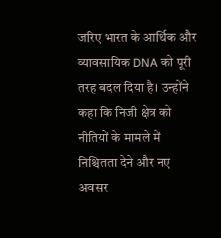जरिए भारत के आर्थिक और व्यावसायिक DNA को पूरी तरह बदल दिया है। उन्होंने कहा कि निजी क्षेत्र को नीतियों के मामले में निश्चितता देने और नए अवसर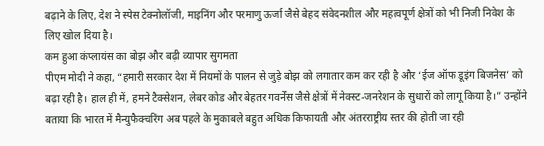बढ़ाने के लिए, देश ने स्पेस टेक्नोलॉजी, माइनिंग और परमाणु ऊर्जा जैसे बेहद संवेदनशील और महत्वपूर्ण क्षेत्रों को भी निजी निवेश के लिए खोल दिया है।
कम हुआ कंप्लायंस का बोझ और बढ़ी व्यापार सुगमता
पीएम मोदी ने कहा, “हमारी सरकार देश में नियमों के पालन से जुड़े बोझ को लगातार कम कर रही है और ‘ईज ऑफ डूइंग बिजनेस’ को बढ़ा रही है। हाल ही में, हमने टैक्सेशन, लेबर कोड और बेहतर गवर्नेंस जैसे क्षेत्रों में नेक्स्ट-जनरेशन के सुधारों को लागू किया है।” उन्होंने बताया कि भारत में मैन्युफैक्चरिंग अब पहले के मुकाबले बहुत अधिक किफायती और अंतरराष्ट्रीय स्तर की होती जा रही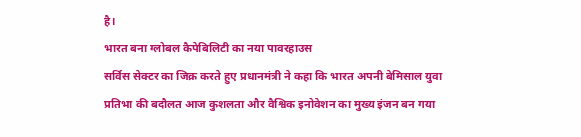है।
भारत बना ग्लोबल कैपेबिलिटी का नया पावरहाउस
सर्विस सेक्टर का जिक्र करते हुए प्रधानमंत्री ने कहा कि भारत अपनी बेमिसाल युवा प्रतिभा की बदौलत आज कुशलता और वैश्विक इनोवेशन का मुख्य इंजन बन गया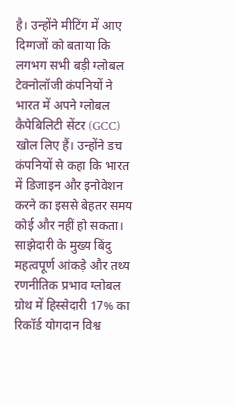है। उन्होंने मीटिंग में आए दिग्गजों को बताया कि लगभग सभी बड़ी ग्लोबल टेक्नोलॉजी कंपनियों ने भारत में अपने ग्लोबल कैपेबिलिटी सेंटर (GCC) खोल लिए हैं। उन्होंने डच कंपनियों से कहा कि भारत में डिजाइन और इनोवेशन करने का इससे बेहतर समय कोई और नहीं हो सकता। साझेदारी के मुख्य बिंदु महत्वपूर्ण आंकड़े और तथ्य रणनीतिक प्रभाव ग्लोबल ग्रोथ में हिस्सेदारी 17% का रिकॉर्ड योगदान विश्व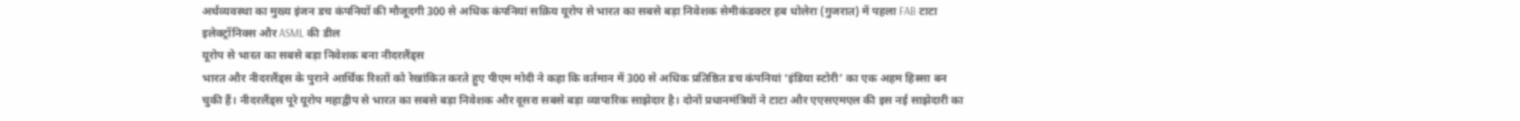अर्थव्यवस्था का मुख्य इंजन डच कंपनियों की मौजूदगी 300 से अधिक कंपनियां सक्रिय यूरोप से भारत का सबसे बड़ा निवेशक सेमीकंडक्टर हब धोलेरा (गुजरात) में पहला FAB टाटा इलेक्ट्रॉनिक्स और ASML की डील
यूरोप से भारत का सबसे बड़ा निवेशक बना नीदरलैंड्स
भारत और नीदरलैंड्स के पुराने आर्थिक रिश्तों को रेखांकित करते हुए पीएम मोदी ने कहा कि वर्तमान में 300 से अधिक प्रतिष्ठित डच कंपनियां ‘इंडिया स्टोरी’ का एक अहम हिस्सा बन चुकी हैं। नीदरलैंड्स पूरे यूरोप महाद्वीप से भारत का सबसे बड़ा निवेशक और दूसरा सबसे बड़ा व्यापारिक साझेदार है। दोनों प्रधानमंत्रियों ने टाटा और एएसएमएल की इस नई साझेदारी का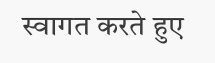स्वागत करते हुए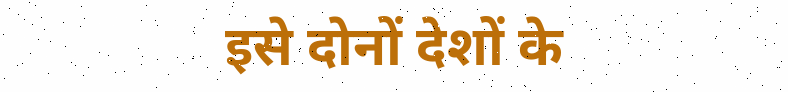इसे दोनों देशों के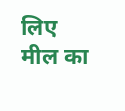लिए मील का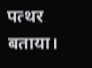पत्थर बताया।